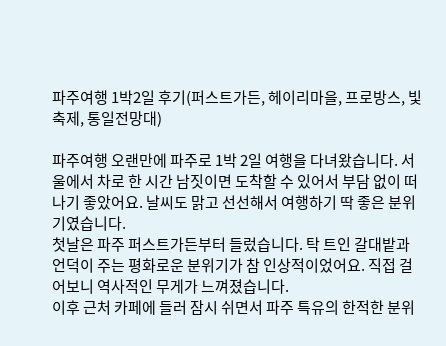파주여행 1박2일 후기(퍼스트가든, 헤이리마을, 프로방스, 빛축제, 통일전망대)

파주여행 오랜만에 파주로 1박 2일 여행을 다녀왔습니다. 서울에서 차로 한 시간 남짓이면 도착할 수 있어서 부담 없이 떠나기 좋았어요. 날씨도 맑고 선선해서 여행하기 딱 좋은 분위기였습니다.
첫날은 파주 퍼스트가든부터 들렀습니다. 탁 트인 갈대밭과 언덕이 주는 평화로운 분위기가 참 인상적이었어요. 직접 걸어보니 역사적인 무게가 느껴졌습니다.
이후 근처 카페에 들러 잠시 쉬면서 파주 특유의 한적한 분위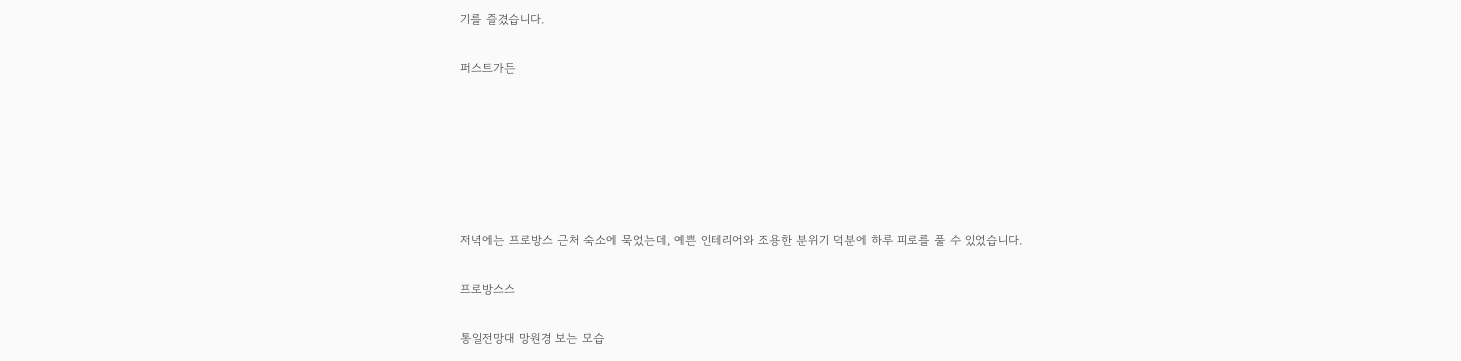기를 즐겼습니다.

퍼스트가든






저녁에는 프로방스 근처 숙소에 묵었는데, 예쁜 인테리어와 조용한 분위기 덕분에 하루 피로를 풀 수 있었습니다.

프로방스스

통일전망대 망원경 보는 모습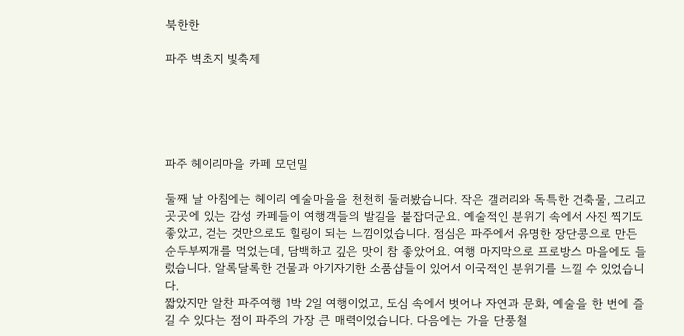북한한

파주 벽초지 빛축제





파주 헤이리마을 카페 모던밀

둘째 날 아침에는 헤이리 예술마을을 천천히 둘러봤습니다. 작은 갤러리와 독특한 건축물, 그리고 곳곳에 있는 감성 카페들이 여행객들의 발길을 붙잡더군요. 예술적인 분위기 속에서 사진 찍기도 좋았고, 걷는 것만으로도 힐링이 되는 느낌이었습니다. 점심은 파주에서 유명한 장단콩으로 만든 순두부찌개를 먹었는데, 담백하고 깊은 맛이 참 좋았어요. 여행 마지막으로 프로방스 마을에도 들렀습니다. 알록달록한 건물과 아기자기한 소품샵들이 있어서 이국적인 분위기를 느낄 수 있었습니다.
짧았지만 알찬 파주여행 1박 2일 여행이었고, 도심 속에서 벗어나 자연과 문화, 예술을 한 번에 즐길 수 있다는 점이 파주의 가장 큰 매력이었습니다. 다음에는 가을 단풍철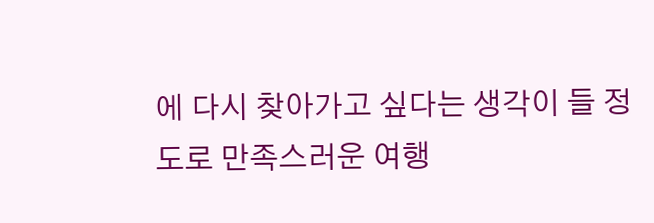에 다시 찾아가고 싶다는 생각이 들 정도로 만족스러운 여행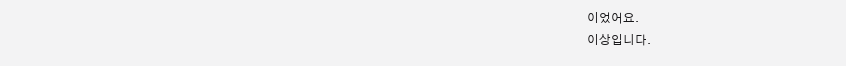이었어요.
이상입니다.